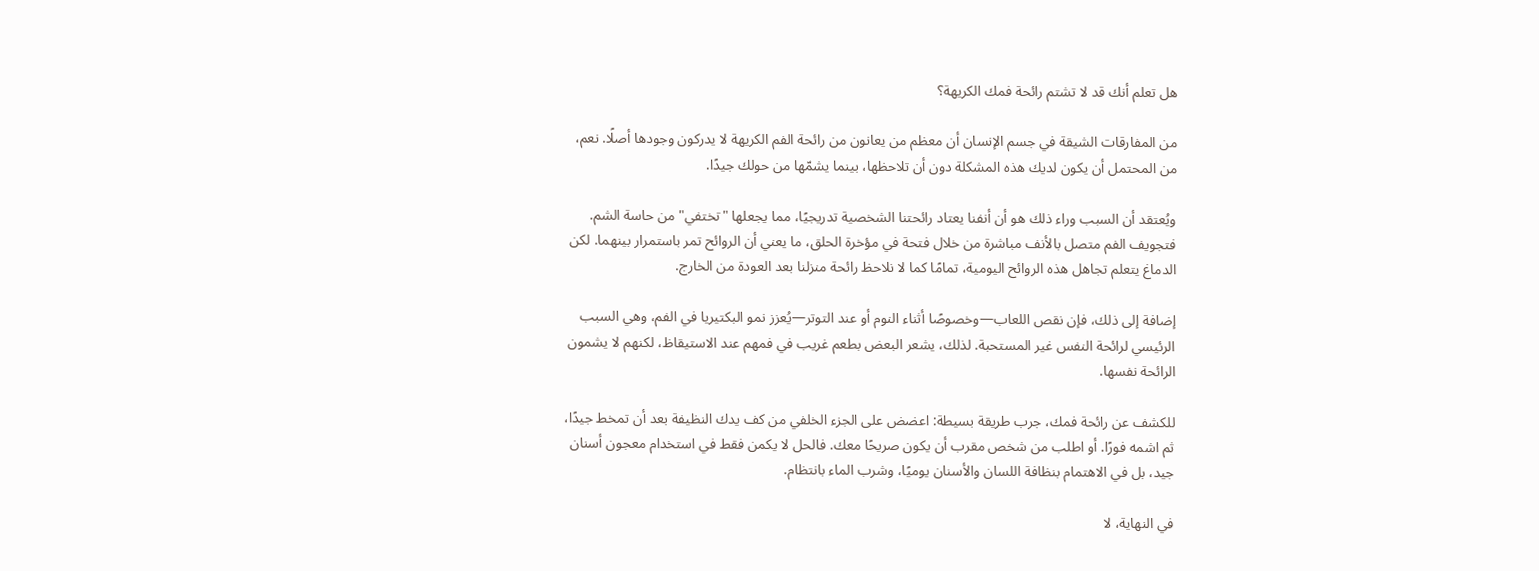هل تعلم أنك قد لا تشتم رائحة فمك الكريهة؟

من المفارقات الشيقة في جسم الإنسان أن معظم من يعانون من رائحة الفم الكريهة لا يدركون وجودها أصلًا. نعم، من المحتمل أن يكون لديك هذه المشكلة دون أن تلاحظها، بينما يشمّها من حولك جيدًا.

ويُعتقد أن السبب وراء ذلك هو أن أنفنا يعتاد رائحتنا الشخصية تدريجيًا، مما يجعلها "تختفي" من حاسة الشم. فتجويف الفم متصل بالأنف مباشرة من خلال فتحة في مؤخرة الحلق، ما يعني أن الروائح تمر باستمرار بينهما. لكن الدماغ يتعلم تجاهل هذه الروائح اليومية، تمامًا كما لا نلاحظ رائحة منزلنا بعد العودة من الخارج.

إضافة إلى ذلك، فإن نقص اللعاب—وخصوصًا أثناء النوم أو عند التوتر—يُعزز نمو البكتيريا في الفم، وهي السبب الرئيسي لرائحة النفس غير المستحبة. لذلك، يشعر البعض بطعم غريب في فمهم عند الاستيقاظ، لكنهم لا يشمون الرائحة نفسها.

للكشف عن رائحة فمك، جرب طريقة بسيطة: اعضض على الجزء الخلفي من كف يدك النظيفة بعد أن تمخط جيدًا، ثم اشمه فورًا. أو اطلب من شخص مقرب أن يكون صريحًا معك. فالحل لا يكمن فقط في استخدام معجون أسنان جيد، بل في الاهتمام بنظافة اللسان والأسنان يوميًا، وشرب الماء بانتظام.

في النهاية، لا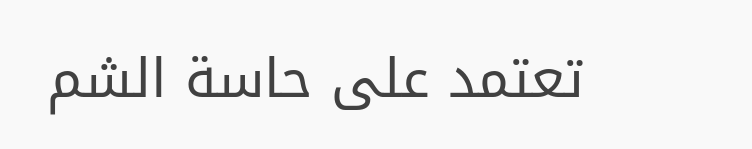تعتمد على حاسة الشم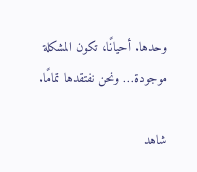وحدها. أحيانًا، تكون المشكلة موجودة… ونحن نفتقدها تمامًا.

شاهد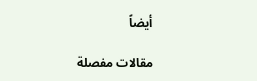أيضاً

مقالات مفصلة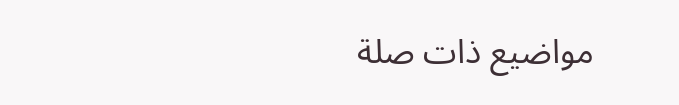مواضيع ذات صلة